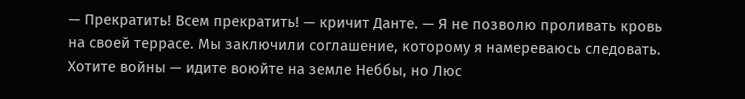— Прекратить! Всем прекратить! — кричит Данте. — Я не позволю проливать кровь на своей террасе. Мы заключили соглашение, которому я намереваюсь следовать. Хотите войны — идите воюйте на земле Неббы, но Люс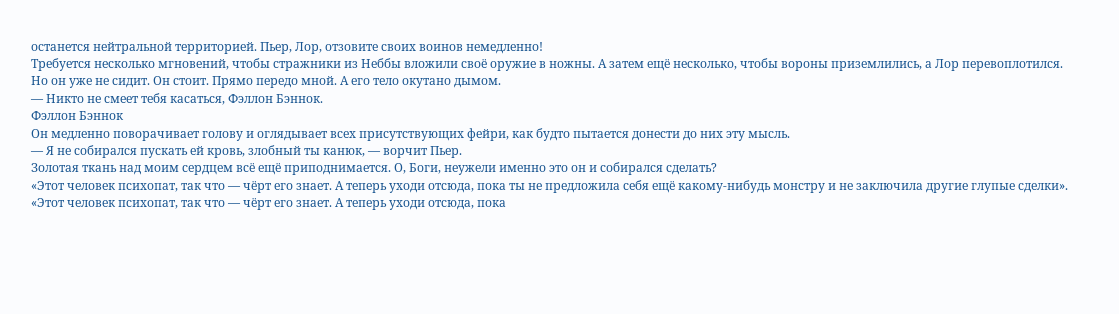останется нейтральной территорией. Пьер, Лор, отзовите своих воинов немедленно!
Требуется несколько мгновений, чтобы стражники из Неббы вложили своё оружие в ножны. А затем ещё несколько, чтобы вороны приземлились, а Лор перевоплотился.
Но он уже не сидит. Он стоит. Прямо передо мной. А его тело окутано дымом.
— Никто не смеет тебя касаться, Фэллон Бэннок.
Фэллон Бэннок
Он медленно поворачивает голову и оглядывает всех присутствующих фейри, как будто пытается донести до них эту мысль.
— Я не собирался пускать ей кровь, злобный ты канюк, — ворчит Пьер.
Золотая ткань над моим сердцем всё ещё приподнимается. О, Боги, неужели именно это он и собирался сделать?
«Этот человек психопат, так что — чёрт его знает. А теперь уходи отсюда, пока ты не предложила себя ещё какому-нибудь монстру и не заключила другие глупые сделки».
«Этот человек психопат, так что — чёрт его знает. А теперь уходи отсюда, пока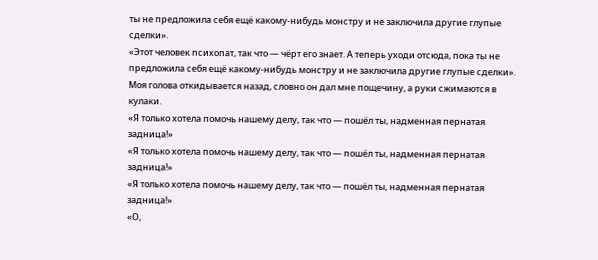ты не предложила себя ещё какому-нибудь монстру и не заключила другие глупые сделки».
«Этот человек психопат, так что — чёрт его знает. А теперь уходи отсюда, пока ты не предложила себя ещё какому-нибудь монстру и не заключила другие глупые сделки».
Моя голова откидывается назад, словно он дал мне пощечину, а руки сжимаются в кулаки.
«Я только хотела помочь нашему делу, так что — пошёл ты, надменная пернатая задница!»
«Я только хотела помочь нашему делу, так что — пошёл ты, надменная пернатая задница!»
«Я только хотела помочь нашему делу, так что — пошёл ты, надменная пернатая задница!»
«О,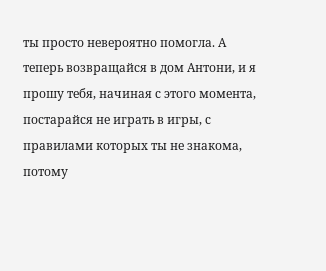ты просто невероятно помогла. А теперь возвращайся в дом Антони, и я прошу тебя, начиная с этого момента, постарайся не играть в игры, с правилами которых ты не знакома, потому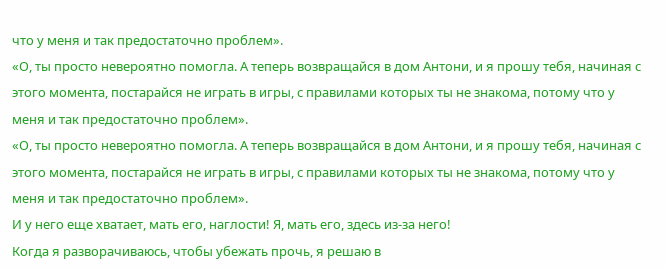что у меня и так предостаточно проблем».
«О, ты просто невероятно помогла. А теперь возвращайся в дом Антони, и я прошу тебя, начиная с этого момента, постарайся не играть в игры, с правилами которых ты не знакома, потому что у меня и так предостаточно проблем».
«О, ты просто невероятно помогла. А теперь возвращайся в дом Антони, и я прошу тебя, начиная с этого момента, постарайся не играть в игры, с правилами которых ты не знакома, потому что у меня и так предостаточно проблем».
И у него еще хватает, мать его, наглости! Я, мать его, здесь из-за него!
Когда я разворачиваюсь, чтобы убежать прочь, я решаю в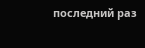последний раз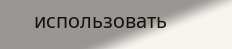использовать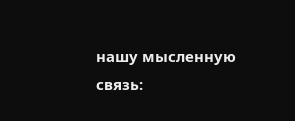нашу мысленную связь: